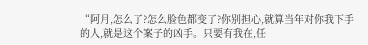“阿月,怎么了?怎么脸色都变了?你别担心,就算当年对你我下手的人,就是这个案子的凶手。只要有我在,任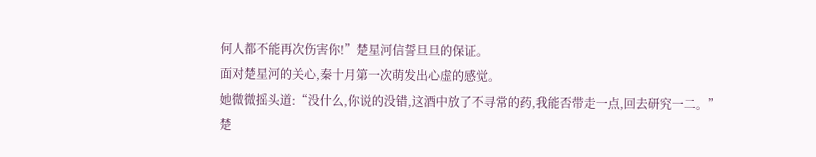何人都不能再次伤害你!”楚星河信誓旦旦的保证。
面对楚星河的关心,秦十月第一次萌发出心虚的感觉。
她微微摇头道:“没什么,你说的没错,这酒中放了不寻常的药,我能否带走一点,回去研究一二。”
楚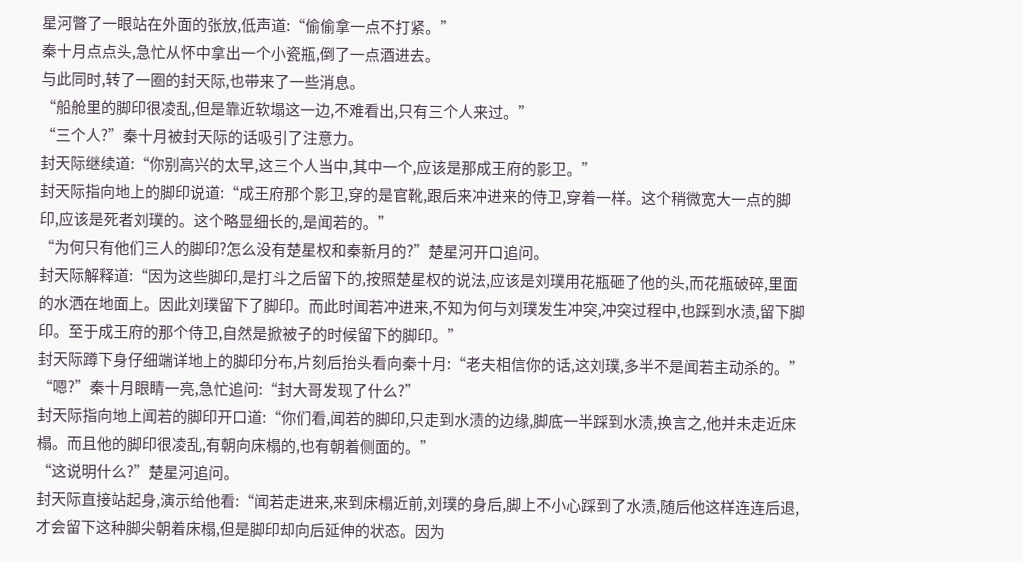星河瞥了一眼站在外面的张放,低声道:“偷偷拿一点不打紧。”
秦十月点点头,急忙从怀中拿出一个小瓷瓶,倒了一点酒进去。
与此同时,转了一圈的封天际,也带来了一些消息。
“船舱里的脚印很凌乱,但是靠近软塌这一边,不难看出,只有三个人来过。”
“三个人?”秦十月被封天际的话吸引了注意力。
封天际继续道:“你别高兴的太早,这三个人当中,其中一个,应该是那成王府的影卫。”
封天际指向地上的脚印说道:“成王府那个影卫,穿的是官靴,跟后来冲进来的侍卫,穿着一样。这个稍微宽大一点的脚印,应该是死者刘璞的。这个略显细长的,是闻若的。”
“为何只有他们三人的脚印?怎么没有楚星权和秦新月的?”楚星河开口追问。
封天际解释道:“因为这些脚印,是打斗之后留下的,按照楚星权的说法,应该是刘璞用花瓶砸了他的头,而花瓶破碎,里面的水洒在地面上。因此刘璞留下了脚印。而此时闻若冲进来,不知为何与刘璞发生冲突,冲突过程中,也踩到水渍,留下脚印。至于成王府的那个侍卫,自然是掀被子的时候留下的脚印。”
封天际蹲下身仔细端详地上的脚印分布,片刻后抬头看向秦十月:“老夫相信你的话,这刘璞,多半不是闻若主动杀的。”
“嗯?”秦十月眼睛一亮,急忙追问:“封大哥发现了什么?”
封天际指向地上闻若的脚印开口道:“你们看,闻若的脚印,只走到水渍的边缘,脚底一半踩到水渍,换言之,他并未走近床榻。而且他的脚印很凌乱,有朝向床榻的,也有朝着侧面的。”
“这说明什么?”楚星河追问。
封天际直接站起身,演示给他看:“闻若走进来,来到床榻近前,刘璞的身后,脚上不小心踩到了水渍,随后他这样连连后退,才会留下这种脚尖朝着床榻,但是脚印却向后延伸的状态。因为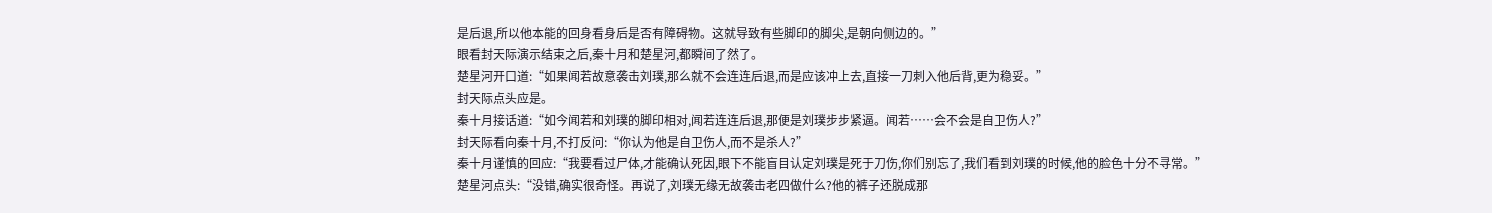是后退,所以他本能的回身看身后是否有障碍物。这就导致有些脚印的脚尖,是朝向侧边的。”
眼看封天际演示结束之后,秦十月和楚星河,都瞬间了然了。
楚星河开口道:“如果闻若故意袭击刘璞,那么就不会连连后退,而是应该冲上去,直接一刀刺入他后背,更为稳妥。”
封天际点头应是。
秦十月接话道:“如今闻若和刘璞的脚印相对,闻若连连后退,那便是刘璞步步紧逼。闻若……会不会是自卫伤人?”
封天际看向秦十月,不打反问:“你认为他是自卫伤人,而不是杀人?”
秦十月谨慎的回应:“我要看过尸体,才能确认死因,眼下不能盲目认定刘璞是死于刀伤,你们别忘了,我们看到刘璞的时候,他的脸色十分不寻常。”
楚星河点头:“没错,确实很奇怪。再说了,刘璞无缘无故袭击老四做什么?他的裤子还脱成那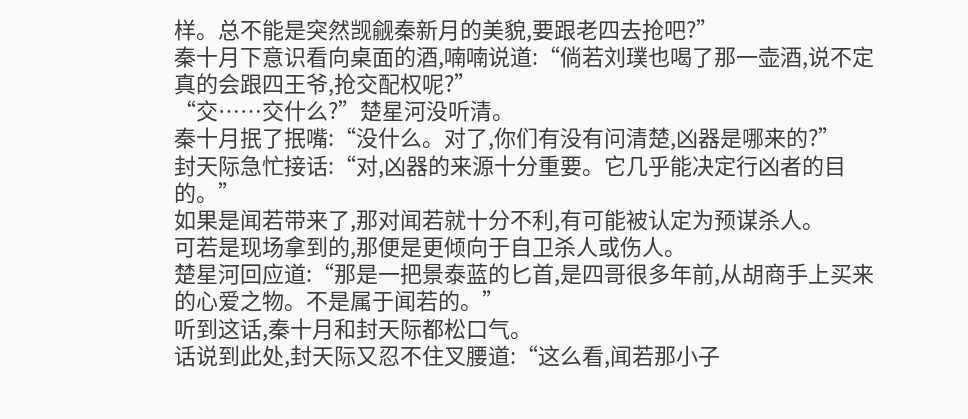样。总不能是突然觊觎秦新月的美貌,要跟老四去抢吧?”
秦十月下意识看向桌面的酒,喃喃说道:“倘若刘璞也喝了那一壶酒,说不定真的会跟四王爷,抢交配权呢?”
“交……交什么?”楚星河没听清。
秦十月抿了抿嘴:“没什么。对了,你们有没有问清楚,凶器是哪来的?”
封天际急忙接话:“对,凶器的来源十分重要。它几乎能决定行凶者的目的。”
如果是闻若带来了,那对闻若就十分不利,有可能被认定为预谋杀人。
可若是现场拿到的,那便是更倾向于自卫杀人或伤人。
楚星河回应道:“那是一把景泰蓝的匕首,是四哥很多年前,从胡商手上买来的心爱之物。不是属于闻若的。”
听到这话,秦十月和封天际都松口气。
话说到此处,封天际又忍不住叉腰道:“这么看,闻若那小子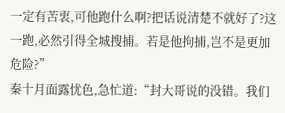一定有苦衷,可他跑什么啊?把话说清楚不就好了?这一跑,必然引得全城搜捕。若是他拘捕,岂不是更加危险?”
秦十月面露忧色,急忙道:“封大哥说的没错。我们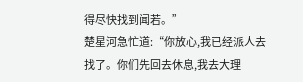得尽快找到闻若。”
楚星河急忙道:“你放心,我已经派人去找了。你们先回去休息,我去大理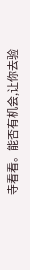寺看看。能否有机会,让你去验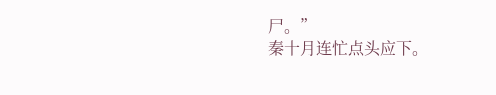尸。”
秦十月连忙点头应下。